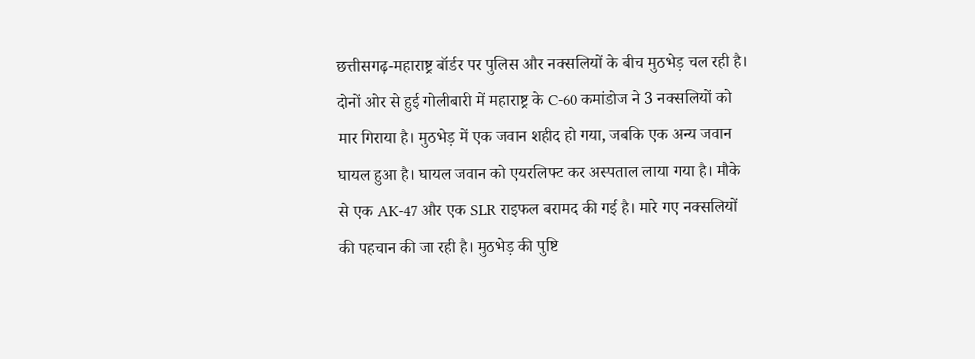छत्तीसगढ़-महाराष्ट्र बॉर्डर पर पुलिस और नक्सलियों के बीच मुठभेड़ चल रही है। दोनों ओर से हुई गोलीबारी में महाराष्ट्र के C-60 कमांडोज ने 3 नक्सलियों को मार गिराया है। मुठभेड़ में एक जवान शहीद हो गया, जबकि एक अन्य जवान घायल हुआ है। घायल जवान को एयरलिफ्ट कर अस्पताल लाया गया है। मौके से एक AK-47 और एक SLR राइफल बरामद की गई है। मारे गए नक्सलियों की पहचान की जा रही है। मुठभेड़ की पुष्टि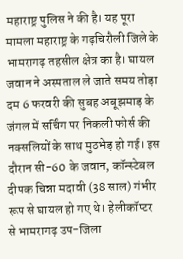महाराष्ट्र पुलिस ने की है। यह पूरा मामला महाराष्ट्र के गढ़चिरौली जिले के भामरागढ़ तहसील क्षेत्र का है। घायल जवान ने अस्पताल ले जाते समय तोड़ा दम 6 फरवरी की सुबह अबूझमाड़ के जंगल में सर्चिंग पर निकली फोर्स की नक्सलियों के साथ मुठभेड़ हो गई। इस दौरान सी-60 के जवान, कॉन्स्टेबल दीपक चिन्ना मदावी (38 साल) गंभीर रूप से घायल हो गए थे। हेलीकॉप्टर से भामरागढ़ उप-जिला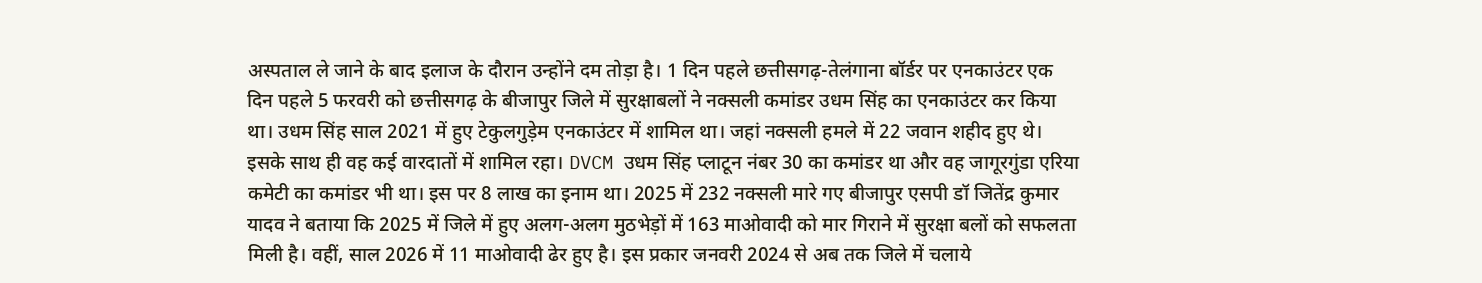अस्पताल ले जाने के बाद इलाज के दौरान उन्होंने दम तोड़ा है। 1 दिन पहले छत्तीसगढ़-तेलंगाना बॉर्डर पर एनकाउंटर एक दिन पहले 5 फरवरी को छत्तीसगढ़ के बीजापुर जिले में सुरक्षाबलों ने नक्सली कमांडर उधम सिंह का एनकाउंटर कर किया था। उधम सिंह साल 2021 में हुए टेकुलगुड़ेम एनकाउंटर में शामिल था। जहां नक्सली हमले में 22 जवान शहीद हुए थे। इसके साथ ही वह कई वारदातों में शामिल रहा। DVCM उधम सिंह प्लाटून नंबर 30 का कमांडर था और वह जागूरगुंडा एरिया कमेटी का कमांडर भी था। इस पर 8 लाख का इनाम था। 2025 में 232 नक्सली मारे गए बीजापुर एसपी डॉ जितेंद्र कुमार यादव ने बताया कि 2025 में जिले में हुए अलग-अलग मुठभेड़ों में 163 माओवादी को मार गिराने में सुरक्षा बलों को सफलता मिली है। वहीं, साल 2026 में 11 माओवादी ढेर हुए है। इस प्रकार जनवरी 2024 से अब तक जिले में चलाये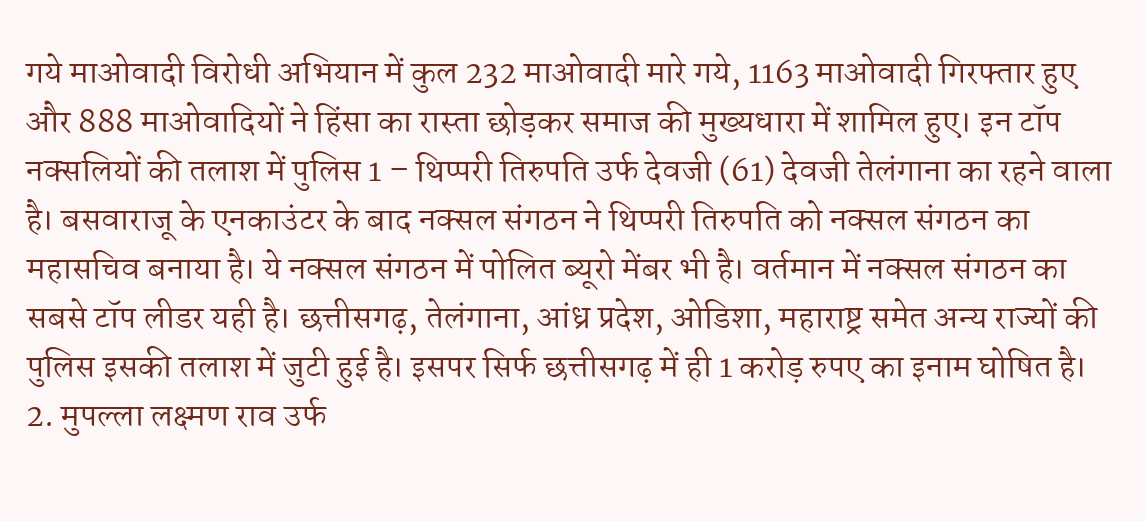गये माओवादी विरोधी अभियान में कुल 232 माओवादी मारे गये, 1163 माओवादी गिरफ्तार हुए और 888 माओवादियों ने हिंसा का रास्ता छोड़कर समाज की मुख्यधारा में शामिल हुए। इन टॉप नक्सलियों की तलाश में पुलिस 1 – थिप्परी तिरुपति उर्फ देवजी (61) देवजी तेलंगाना का रहने वाला है। बसवाराजू के एनकाउंटर के बाद नक्सल संगठन ने थिप्परी तिरुपति को नक्सल संगठन का महासचिव बनाया है। ये नक्सल संगठन में पोलित ब्यूरो मेंबर भी है। वर्तमान में नक्सल संगठन का सबसे टॉप लीडर यही है। छत्तीसगढ़, तेलंगाना, आंध्र प्रदेश, ओडिशा, महाराष्ट्र समेत अन्य राज्यों की पुलिस इसकी तलाश में जुटी हुई है। इसपर सिर्फ छत्तीसगढ़ में ही 1 करोड़ रुपए का इनाम घोषित है। 2. मुपल्ला लक्ष्मण राव उर्फ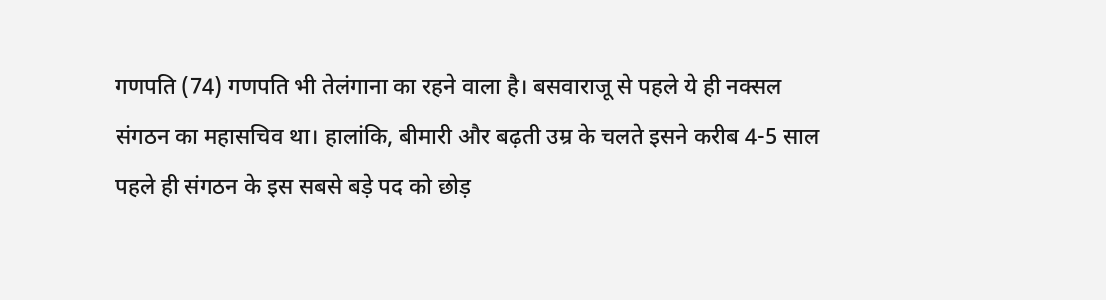गणपति (74) गणपति भी तेलंगाना का रहने वाला है। बसवाराजू से पहले ये ही नक्सल संगठन का महासचिव था। हालांकि, बीमारी और बढ़ती उम्र के चलते इसने करीब 4-5 साल पहले ही संगठन के इस सबसे बड़े पद को छोड़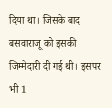दिया था। जिसके बाद बसवाराजू को इसकी जिम्मेदारी दी गई थी। इसपर भी 1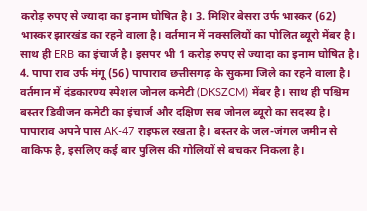करोड़ रुपए से ज्यादा का इनाम घोषित है। 3. मिशिर बेसरा उर्फ भास्कर (62) भास्कर झारखंड का रहने वाला है। वर्तमान में नक्सलियों का पोलित ब्यूरो मेंबर है। साथ ही ERB का इंचार्ज है। इसपर भी 1 करोड़ रुपए से ज्यादा का इनाम घोषित है। 4. पापा राव उर्फ मंगू (56) पापाराव छत्तीसगढ़ के सुकमा जिले का रहने वाला है। वर्तमान में दंडकारण्य स्पेशल जोनल कमेटी (DKSZCM) मेंबर है। साथ ही पश्चिम बस्तर डिवीजन कमेटी का इंचार्ज और दक्षिण सब जोनल ब्यूरो का सदस्य है। पापाराव अपने पास AK-47 राइफल रखता है। बस्तर के जल-जंगल जमीन से वाकिफ है, इसलिए कई बार पुलिस की गोलियों से बचकर निकला है।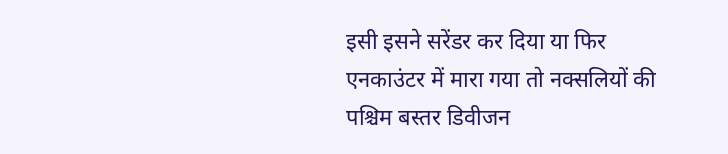इसी इसने सरेंडर कर दिया या फिर एनकाउंटर में मारा गया तो नक्सलियों की पश्चिम बस्तर डिवीजन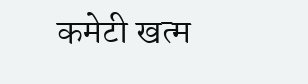कमेटी खत्म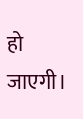हो जाएगी।